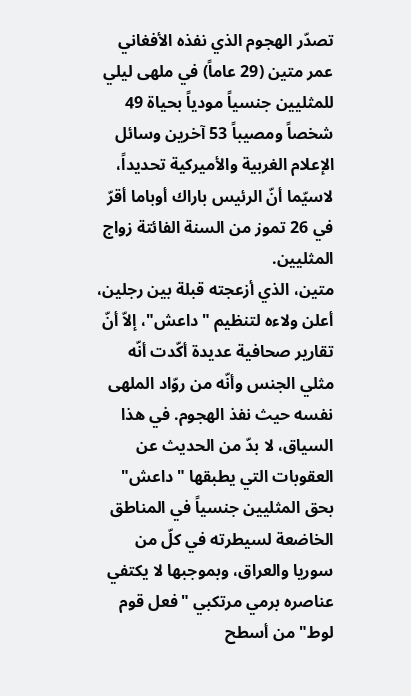تصدّر الهجوم الذي نفذه الأفغاني عمر متين (29 عاماً) في ملهى ليلي للمثليين جنسياً مودياً بحياة 49 شخصاً ومصيباً 53 آخرين وسائل الإعلام الغربية والأميركية تحديداً، لاسيّما أنّ الرئيس باراك أوباما أقرّ في 26 تموز من السنة الفائتة زواج المثليين.
متين، الذي أزعجته قبلة بين رجلين، أعلن ولاءه لتنظيم "داعش"، إلاّ أنّ تقارير صحافية عديدة أكّدت أنّه مثلي الجنس وأنّه من روّاد الملهى نفسه حيث نفذ الهجوم. في هذا السياق، لا بدّ من الحديث عن العقوبات التي يطبقها "داعش" بحق المثليين جنسياً في المناطق الخاضعة لسيطرته في كلّ من سوريا والعراق، وبموجبها لا يكتفي عناصره برمي مرتكبي "فعل قوم لوط" من أسطح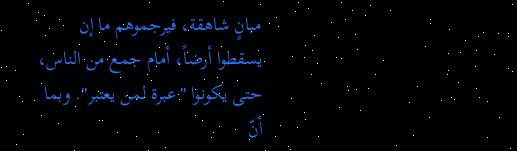مبانٍ شاهقة، فيرجموهم ما إن يسقطوا أرضاً، أمام جمع من الناس، حتى يكونوا "عبرة لمن يعتبر". وبما أنّ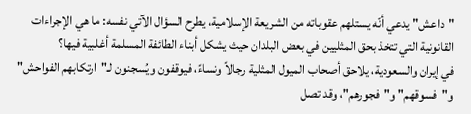"داعش" يدعي أنّه يستلهم عقوباته من الشريعة الإسلامية، يطرح السؤال الآتي نفسه: ما هي الإجراءات القانونية التي تتخذ بحق المثليين في بعض البلدان حيث يشكل أبناء الطائفة المسلمة أغلبية فيها؟
في إيران والسعودية، يلاحق أصحاب الميول المثلية رجالاً ونساءً، فيوقفون ويُسجنون لـ"ارتكابهم الفواحش" و"فسوقهم" و"فجورهم"، وقد تصل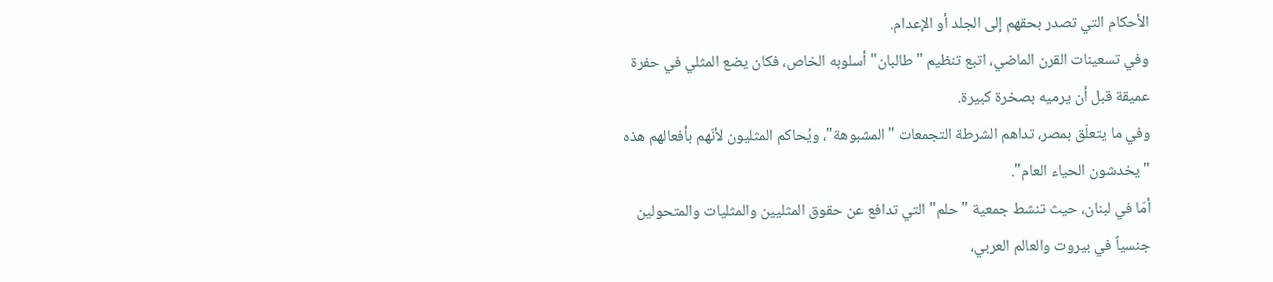الأحكام التي تصدر بحقهم إلى الجلد أو الإعدام.
وفي تسعينات القرن الماضي، اتبع تنظيم "طالبان" أسلوبه الخاص، فكان يضع المثلي في حفرة عميقة قبل أن يرميه بصخرة كبيرة.
وفي ما يتعلّق بمصر، تداهم الشرطة التجمعات "المشبوهة"، ويُحاكم المثليون لأنّهم بأفعالهم هذه "يخدشون الحياء العام".
أمّا في لبنان، حيث تنشط جمعية "حلم" التي تدافع عن حقوق المثليين والمثليات والمتحولين جنسياً في بيروت والعالم العربي،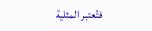فتُعتبر المثلية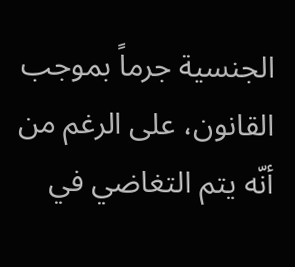الجنسية جرماً بموجب القانون، على الرغم من أنّه يتم التغاضي في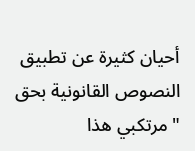أحيان كثيرة عن تطبيق النصوص القانونية بحق "مرتكبي هذا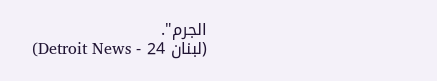الجرم".
(لبنان 24 - Detroit News)